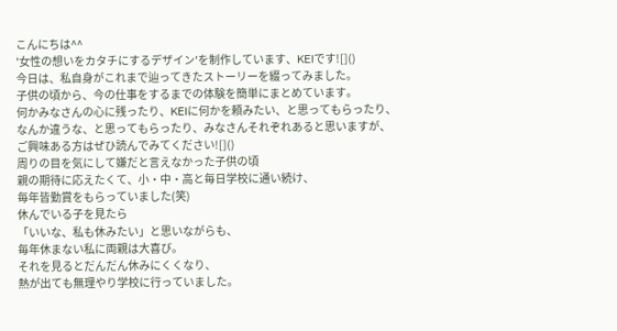こんにちは^^
'女性の想いをカタチにするデザイン'を制作しています、KEIです![]()
今日は、私自身がこれまで辿ってきたストーリーを綴ってみました。
子供の頃から、今の仕事をするまでの体験を簡単にまとめています。
何かみなさんの心に残ったり、KEIに何かを頼みたい、と思ってもらったり、
なんか違うな、と思ってもらったり、みなさんそれぞれあると思いますが、
ご興味ある方はぜひ読んでみてください![]()
周りの目を気にして嫌だと言えなかった子供の頃
親の期待に応えたくて、小・中・高と毎日学校に通い続け、
毎年皆勤賞をもらっていました(笑)
休んでいる子を見たら
「いいな、私も休みたい」と思いながらも、
毎年休まない私に両親は大喜び。
それを見るとだんだん休みにくくなり、
熱が出ても無理やり学校に行っていました。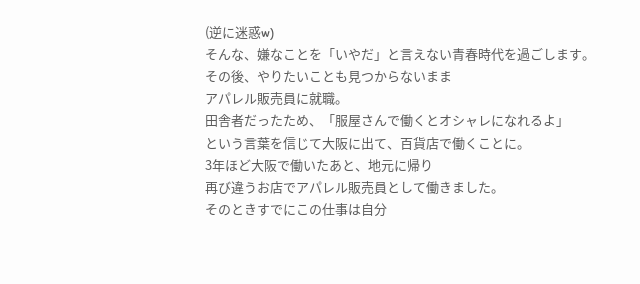(逆に迷惑w)
そんな、嫌なことを「いやだ」と言えない青春時代を過ごします。
その後、やりたいことも見つからないまま
アパレル販売員に就職。
田舎者だったため、「服屋さんで働くとオシャレになれるよ」
という言葉を信じて大阪に出て、百貨店で働くことに。
3年ほど大阪で働いたあと、地元に帰り
再び違うお店でアパレル販売員として働きました。
そのときすでにこの仕事は自分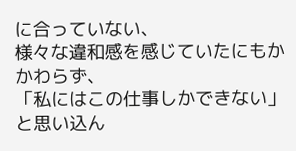に合っていない、
様々な違和感を感じていたにもかかわらず、
「私にはこの仕事しかできない」と思い込ん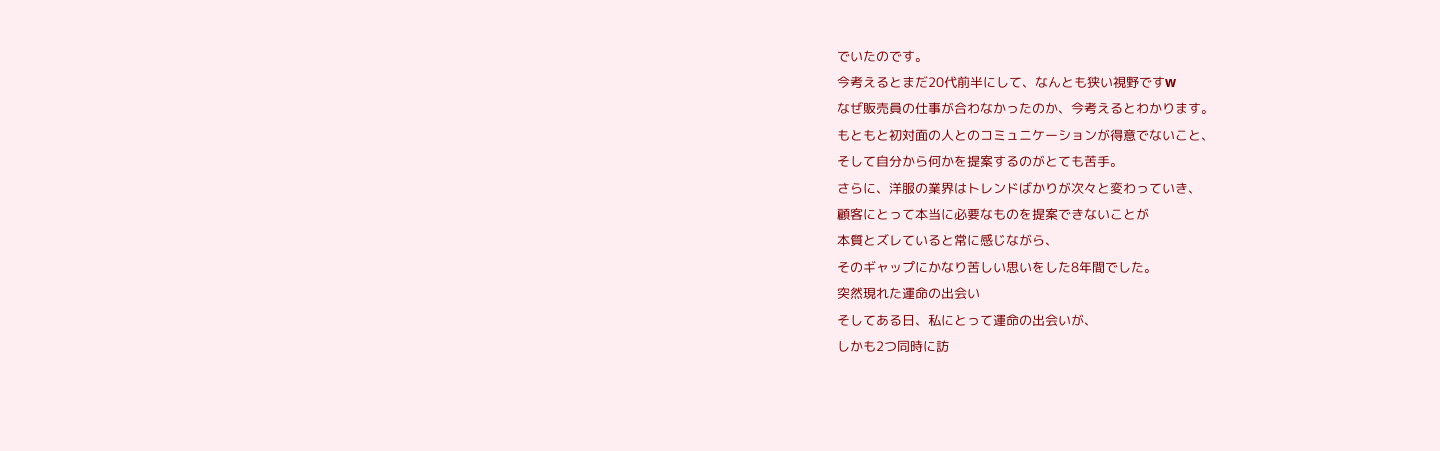でいたのです。
今考えるとまだ20代前半にして、なんとも狭い視野ですw
なぜ販売員の仕事が合わなかったのか、今考えるとわかります。
もともと初対面の人とのコミュニケーションが得意でないこと、
そして自分から何かを提案するのがとても苦手。
さらに、洋服の業界はトレンドばかりが次々と変わっていき、
顧客にとって本当に必要なものを提案できないことが
本質とズレていると常に感じながら、
そのギャップにかなり苦しい思いをした8年間でした。
突然現れた運命の出会い
そしてある日、私にとって運命の出会いが、
しかも2つ同時に訪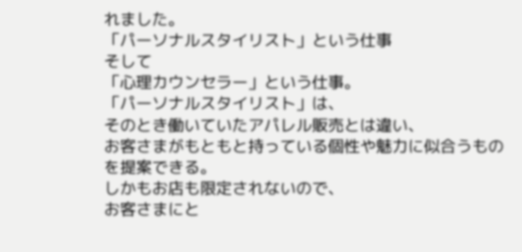れました。
「パーソナルスタイリスト」という仕事
そして
「心理カウンセラー」という仕事。
「パーソナルスタイリスト」は、
そのとき働いていたアパレル販売とは違い、
お客さまがもともと持っている個性や魅力に似合うものを提案できる。
しかもお店も限定されないので、
お客さまにと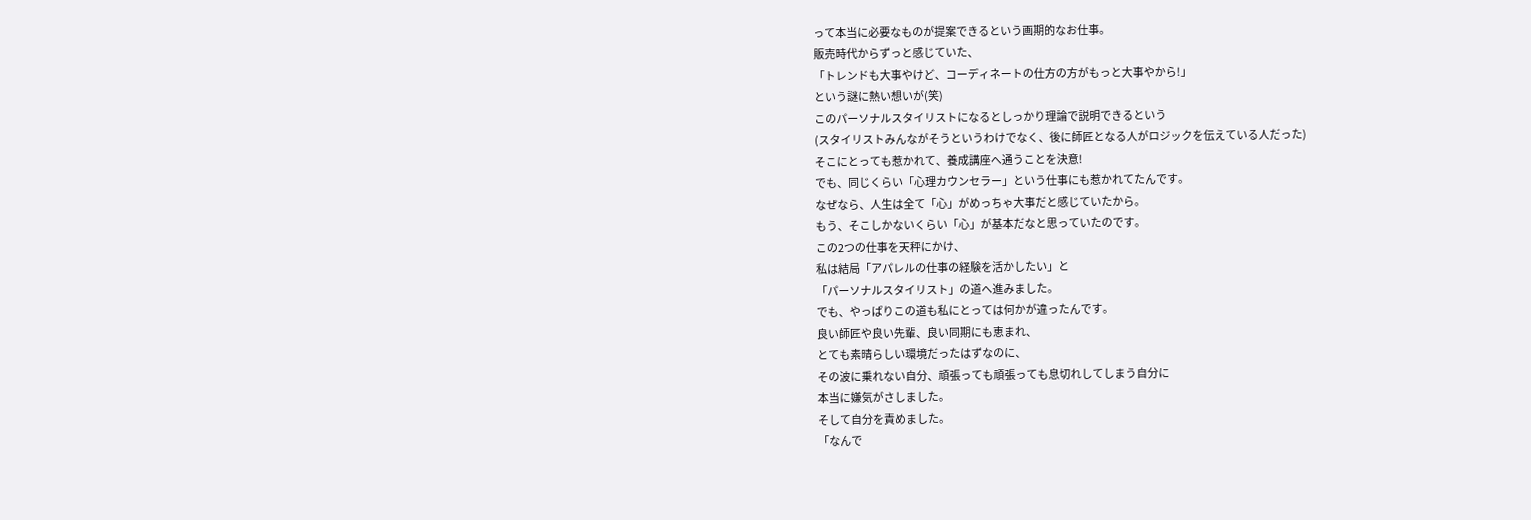って本当に必要なものが提案できるという画期的なお仕事。
販売時代からずっと感じていた、
「トレンドも大事やけど、コーディネートの仕方の方がもっと大事やから!」
という謎に熱い想いが(笑)
このパーソナルスタイリストになるとしっかり理論で説明できるという
(スタイリストみんながそうというわけでなく、後に師匠となる人がロジックを伝えている人だった)
そこにとっても惹かれて、養成講座へ通うことを決意!
でも、同じくらい「心理カウンセラー」という仕事にも惹かれてたんです。
なぜなら、人生は全て「心」がめっちゃ大事だと感じていたから。
もう、そこしかないくらい「心」が基本だなと思っていたのです。
この2つの仕事を天秤にかけ、
私は結局「アパレルの仕事の経験を活かしたい」と
「パーソナルスタイリスト」の道へ進みました。
でも、やっぱりこの道も私にとっては何かが違ったんです。
良い師匠や良い先輩、良い同期にも恵まれ、
とても素晴らしい環境だったはずなのに、
その波に乗れない自分、頑張っても頑張っても息切れしてしまう自分に
本当に嫌気がさしました。
そして自分を責めました。
「なんで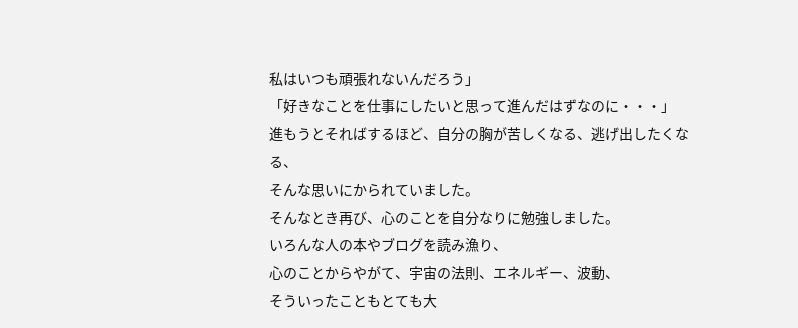私はいつも頑張れないんだろう」
「好きなことを仕事にしたいと思って進んだはずなのに・・・」
進もうとそればするほど、自分の胸が苦しくなる、逃げ出したくなる、
そんな思いにかられていました。
そんなとき再び、心のことを自分なりに勉強しました。
いろんな人の本やブログを読み漁り、
心のことからやがて、宇宙の法則、エネルギー、波動、
そういったこともとても大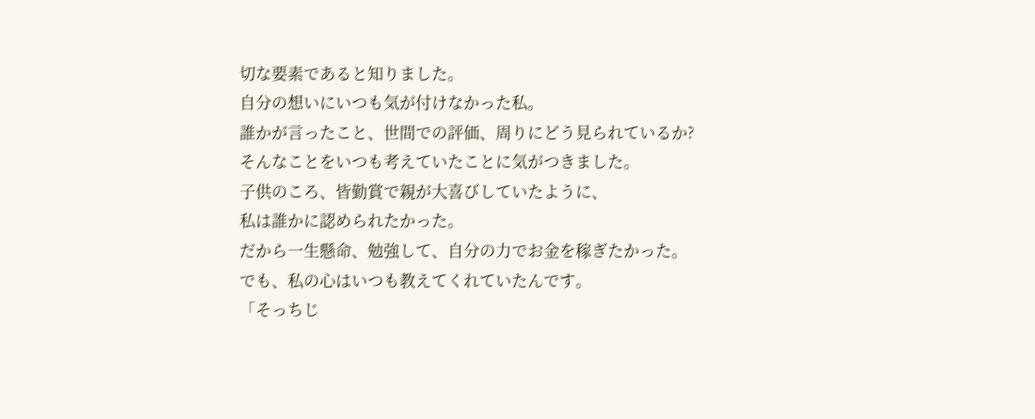切な要素であると知りました。
自分の想いにいつも気が付けなかった私。
誰かが言ったこと、世間での評価、周りにどう見られているか?
そんなことをいつも考えていたことに気がつきました。
子供のころ、皆勤賞で親が大喜びしていたように、
私は誰かに認められたかった。
だから一生懸命、勉強して、自分の力でお金を稼ぎたかった。
でも、私の心はいつも教えてくれていたんです。
「そっちじ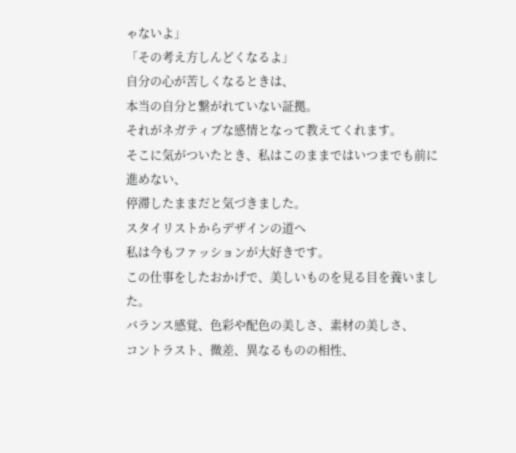ゃないよ」
「その考え方しんどくなるよ」
自分の心が苦しくなるときは、
本当の自分と繋がれていない証拠。
それがネガティブな感情となって教えてくれます。
そこに気がついたとき、私はこのままではいつまでも前に進めない、
停滞したままだと気づきました。
スタイリストからデザインの道へ
私は今もファッションが大好きです。
この仕事をしたおかげで、美しいものを見る目を養いました。
バランス感覚、色彩や配色の美しさ、素材の美しさ、
コントラスト、微差、異なるものの相性、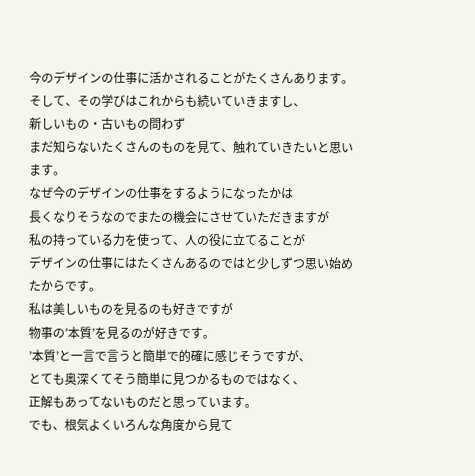今のデザインの仕事に活かされることがたくさんあります。
そして、その学びはこれからも続いていきますし、
新しいもの・古いもの問わず
まだ知らないたくさんのものを見て、触れていきたいと思います。
なぜ今のデザインの仕事をするようになったかは
長くなりそうなのでまたの機会にさせていただきますが
私の持っている力を使って、人の役に立てることが
デザインの仕事にはたくさんあるのではと少しずつ思い始めたからです。
私は美しいものを見るのも好きですが
物事の’本質’を見るのが好きです。
’本質’と一言で言うと簡単で的確に感じそうですが、
とても奥深くてそう簡単に見つかるものではなく、
正解もあってないものだと思っています。
でも、根気よくいろんな角度から見て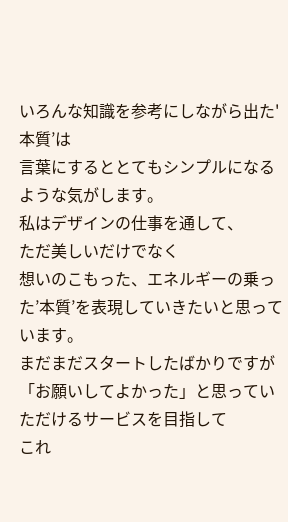いろんな知識を参考にしながら出た'本質’は
言葉にするととてもシンプルになるような気がします。
私はデザインの仕事を通して、
ただ美しいだけでなく
想いのこもった、エネルギーの乗った’本質’を表現していきたいと思っています。
まだまだスタートしたばかりですが
「お願いしてよかった」と思っていただけるサービスを目指して
これ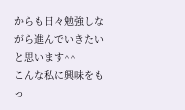からも日々勉強しながら進んでいきたいと思います^^
こんな私に興味をもっ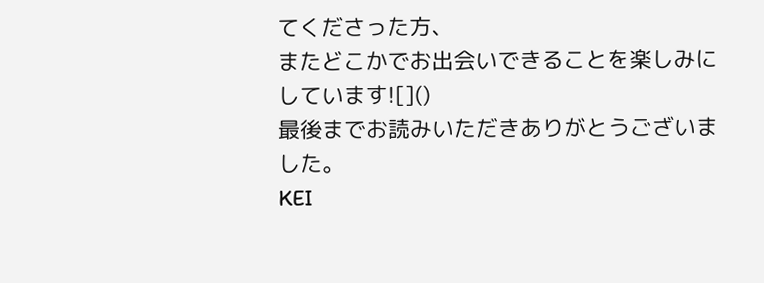てくださった方、
またどこかでお出会いできることを楽しみにしています![]()
最後までお読みいただきありがとうございました。
KEI